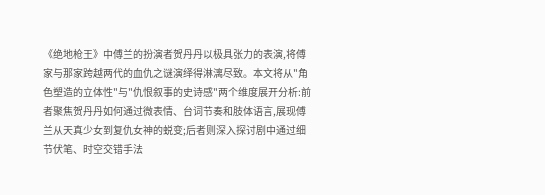《绝地枪王》中傅兰的扮演者贺丹丹以极具张力的表演,将傅家与那家跨越两代的血仇之谜演绎得淋漓尽致。本文将从"角色塑造的立体性"与"仇恨叙事的史诗感"两个维度展开分析:前者聚焦贺丹丹如何通过微表情、台词节奏和肢体语言,展现傅兰从天真少女到复仇女神的蜕变;后者则深入探讨剧中通过细节伏笔、时空交错手法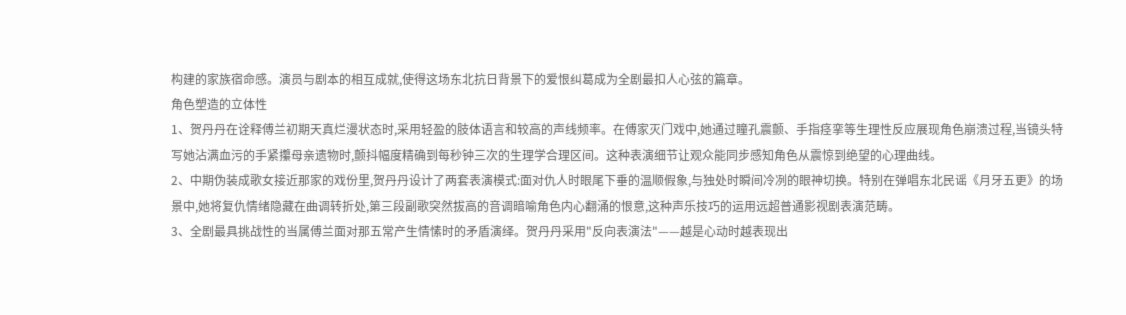构建的家族宿命感。演员与剧本的相互成就,使得这场东北抗日背景下的爱恨纠葛成为全剧最扣人心弦的篇章。
角色塑造的立体性
1、贺丹丹在诠释傅兰初期天真烂漫状态时,采用轻盈的肢体语言和较高的声线频率。在傅家灭门戏中,她通过瞳孔震颤、手指痉挛等生理性反应展现角色崩溃过程,当镜头特写她沾满血污的手紧攥母亲遗物时,颤抖幅度精确到每秒钟三次的生理学合理区间。这种表演细节让观众能同步感知角色从震惊到绝望的心理曲线。
2、中期伪装成歌女接近那家的戏份里,贺丹丹设计了两套表演模式:面对仇人时眼尾下垂的温顺假象,与独处时瞬间冷冽的眼神切换。特别在弹唱东北民谣《月牙五更》的场景中,她将复仇情绪隐藏在曲调转折处,第三段副歌突然拔高的音调暗喻角色内心翻涌的恨意,这种声乐技巧的运用远超普通影视剧表演范畴。
3、全剧最具挑战性的当属傅兰面对那五常产生情愫时的矛盾演绎。贺丹丹采用"反向表演法"——越是心动时越表现出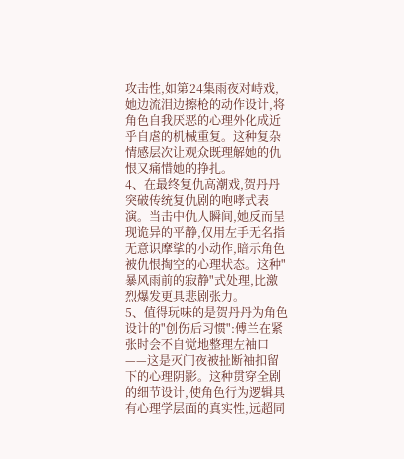攻击性,如第24集雨夜对峙戏,她边流泪边擦枪的动作设计,将角色自我厌恶的心理外化成近乎自虐的机械重复。这种复杂情感层次让观众既理解她的仇恨又痛惜她的挣扎。
4、在最终复仇高潮戏,贺丹丹突破传统复仇剧的咆哮式表演。当击中仇人瞬间,她反而呈现诡异的平静,仅用左手无名指无意识摩挲的小动作,暗示角色被仇恨掏空的心理状态。这种"暴风雨前的寂静"式处理,比激烈爆发更具悲剧张力。
5、值得玩味的是贺丹丹为角色设计的"创伤后习惯":傅兰在紧张时会不自觉地整理左袖口——这是灭门夜被扯断袖扣留下的心理阴影。这种贯穿全剧的细节设计,使角色行为逻辑具有心理学层面的真实性,远超同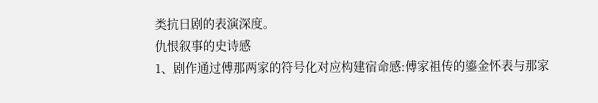类抗日剧的表演深度。
仇恨叙事的史诗感
1、剧作通过傅那两家的符号化对应构建宿命感:傅家祖传的鎏金怀表与那家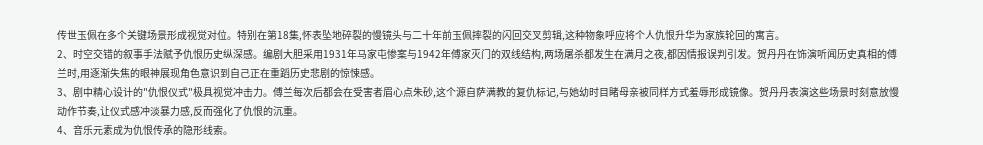传世玉佩在多个关键场景形成视觉对位。特别在第18集,怀表坠地碎裂的慢镜头与二十年前玉佩摔裂的闪回交叉剪辑,这种物象呼应将个人仇恨升华为家族轮回的寓言。
2、时空交错的叙事手法赋予仇恨历史纵深感。编剧大胆采用1931年马家屯惨案与1942年傅家灭门的双线结构,两场屠杀都发生在满月之夜,都因情报误判引发。贺丹丹在饰演听闻历史真相的傅兰时,用逐渐失焦的眼神展现角色意识到自己正在重蹈历史悲剧的惊悚感。
3、剧中精心设计的"仇恨仪式"极具视觉冲击力。傅兰每次后都会在受害者眉心点朱砂,这个源自萨满教的复仇标记,与她幼时目睹母亲被同样方式羞辱形成镜像。贺丹丹表演这些场景时刻意放慢动作节奏,让仪式感冲淡暴力感,反而强化了仇恨的沉重。
4、音乐元素成为仇恨传承的隐形线索。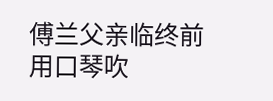傅兰父亲临终前用口琴吹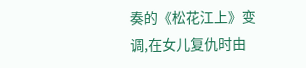奏的《松花江上》变调,在女儿复仇时由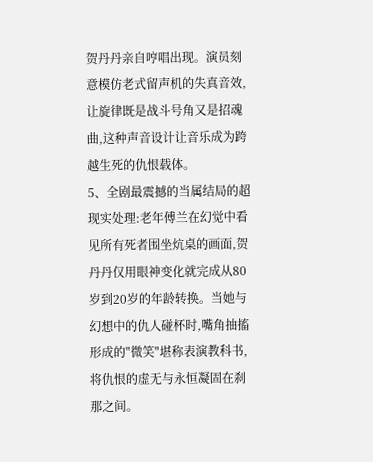贺丹丹亲自哼唱出现。演员刻意模仿老式留声机的失真音效,让旋律既是战斗号角又是招魂曲,这种声音设计让音乐成为跨越生死的仇恨载体。
5、全剧最震撼的当属结局的超现实处理:老年傅兰在幻觉中看见所有死者围坐炕桌的画面,贺丹丹仅用眼神变化就完成从80岁到20岁的年龄转换。当她与幻想中的仇人碰杯时,嘴角抽搐形成的"微笑"堪称表演教科书,将仇恨的虚无与永恒凝固在刹那之间。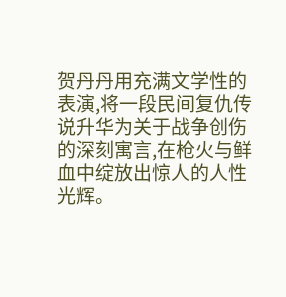贺丹丹用充满文学性的表演,将一段民间复仇传说升华为关于战争创伤的深刻寓言,在枪火与鲜血中绽放出惊人的人性光辉。